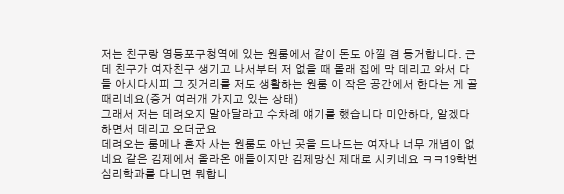저는 친구랑 영등포구청역에 있는 원룸에서 같이 돈도 아낄 겸 동거합니다. 근데 친구가 여자친구 생기고 나서부터 저 없을 때 몰래 집에 막 데리고 와서 다들 아시다시피 그 짓거리를 저도 생활하는 원룸 이 작은 공간에서 한다는 게 골때리네요(증거 여러개 가지고 있는 상태)
그래서 저는 데려오지 말아달라고 수차례 얘기를 했습니다 미안하다, 알겠다 하면서 데리고 오더군요
데려오는 룸메나 혼자 사는 원룸도 아닌 곳을 드나드는 여자나 너무 개념이 없네요 같은 김제에서 올라온 애들이지만 김제망신 제대로 시키네요 ㅋㅋ19학번 심리학과를 다니면 뭐합니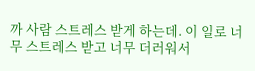까 사람 스트레스 받게 하는데. 이 일로 너무 스트레스 받고 너무 더러워서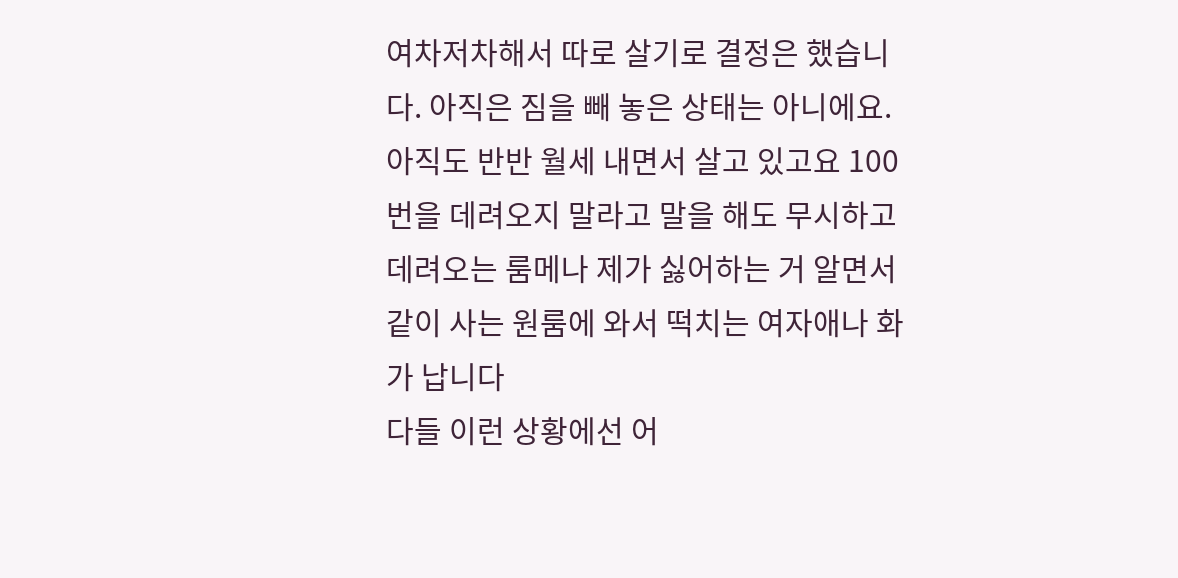여차저차해서 따로 살기로 결정은 했습니다. 아직은 짐을 빼 놓은 상태는 아니에요. 아직도 반반 월세 내면서 살고 있고요 100번을 데려오지 말라고 말을 해도 무시하고 데려오는 룸메나 제가 싫어하는 거 알면서 같이 사는 원룸에 와서 떡치는 여자애나 화가 납니다
다들 이런 상황에선 어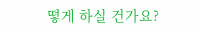떻게 하실 건가요?